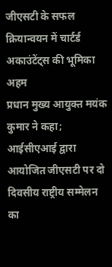जीएसटी के सफल क्रियान्वयन में चार्टर्ड अकाउंटेंट्स की भूमिका अहम
प्रधान मुख्य आयुक्त मयंक कुमार ने कहा; आईसीएआई द्वारा आयोजित जीएसटी पर दो दिवसीय राष्ट्रीय सम्मेलन का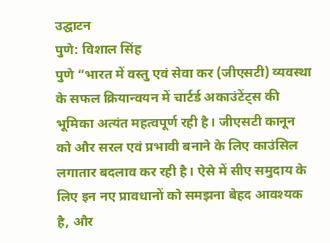उद्घाटन
पुणे: विशाल सिंह
पुणे “भारत में वस्तु एवं सेवा कर (जीएसटी) व्यवस्था के सफल क्रियान्वयन में चार्टर्ड अकाउंटेंट्स की भूमिका अत्यंत महत्वपूर्ण रही है। जीएसटी कानून को और सरल एवं प्रभावी बनाने के लिए काउंसिल लगातार बदलाव कर रही है। ऐसे में सीए समुदाय के लिए इन नए प्रावधानों को समझना बेहद आवश्यक है, और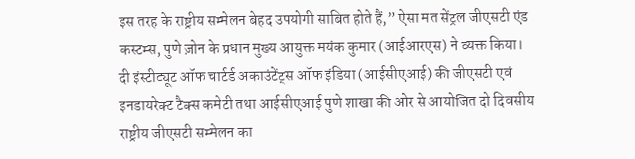इस तरह के राष्ट्रीय सम्मेलन बेहद उपयोगी साबित होते हैं,” ऐसा मत सेंट्रल जीएसटी एंड कस्टम्स, पुणे ज़ोन के प्रधान मुख्य आयुक्त मयंक कुमार (आईआरएस) ने व्यक्त किया।
दी इंस्टीट्यूट ऑफ चार्टर्ड अकाउंटेंट्स ऑफ इंडिया (आईसीएआई) की जीएसटी एवं इनडायरेक्ट टैक्स कमेटी तथा आईसीएआई पुणे शाखा की ओर से आयोजित दो दिवसीय राष्ट्रीय जीएसटी सम्मेलन का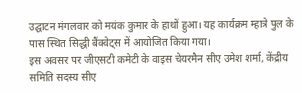उद्घाटन मंगलवार को मयंक कुमार के हाथों हुआ। यह कार्यक्रम म्हात्रे पुल के पास स्थित सिद्धी बैंक्वेट्स में आयोजित किया गया।
इस अवसर पर जीएसटी कमेटी के वाइस चेयरमैन सीए उमेश शर्मा, केंद्रीय समिति सदस्य सीए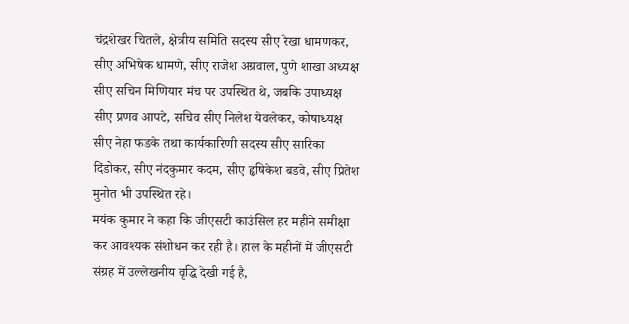चंद्रशेखर चितले, क्षेत्रीय समिति सदस्य सीए रेखा धामणकर, सीए अभिषेक धामणे, सीए राजेश अग्रवाल, पुणे शाखा अध्यक्ष सीए सचिन मिणियार मंच पर उपस्थित थे, जबकि उपाध्यक्ष सीए प्रणव आपटे, सचिव सीए निलेश येवलेकर, कोषाध्यक्ष सीए नेहा फडके तथा कार्यकारिणी सदस्य सीए सारिका दिंडोकर, सीए नंदकुमार कदम, सीए हृषिकेश बडवे, सीए प्रितेश मुनोत भी उपस्थित रहे।
मयंक कुमार ने कहा कि जीएसटी काउंसिल हर महीने समीक्षा कर आवश्यक संशोधन कर रही है। हाल के महीनों में जीएसटी संग्रह में उल्लेखनीय वृद्धि देखी गई है,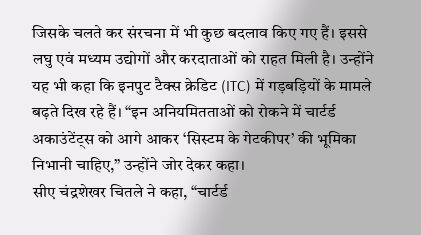जिसके चलते कर संरचना में भी कुछ बदलाव किए गए हैं। इससे लघु एवं मध्यम उद्योगों और करदाताओं को राहत मिली है। उन्होंने यह भी कहा कि इनपुट टैक्स क्रेडिट (ITC) में गड़बड़ियों के मामले बढ़ते दिख रहे हैं। “इन अनियमितताओं को रोकने में चार्टर्ड अकाउंटेंट्स को आगे आकर ‘सिस्टम के गेटकीपर’ की भूमिका निभानी चाहिए,” उन्होंने जोर देकर कहा।
सीए चंद्रशेखर चितले ने कहा, “चार्टर्ड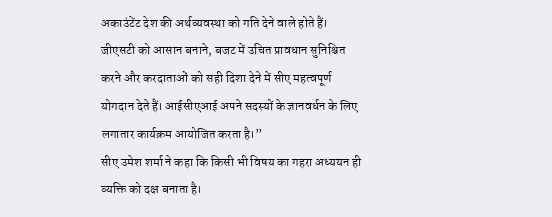अकाउंटेंट देश की अर्थव्यवस्था को गति देने वाले होते हैं। जीएसटी को आसान बनाने, बजट में उचित प्रावधान सुनिश्चित करने और करदाताओं को सही दिशा देने में सीए महत्वपूर्ण योगदान देते हैं। आईसीएआई अपने सदस्यों के ज्ञानवर्धन के लिए लगातार कार्यक्रम आयोजित करता है।”
सीए उमेश शर्मा ने कहा कि किसी भी विषय का गहरा अध्ययन ही व्यक्ति को दक्ष बनाता है।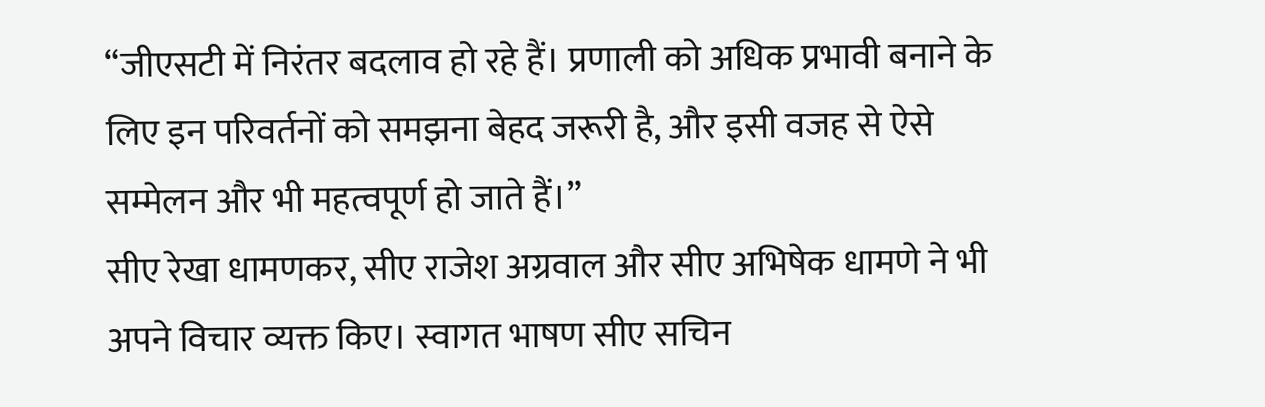“जीएसटी में निरंतर बदलाव हो रहे हैं। प्रणाली को अधिक प्रभावी बनाने के लिए इन परिवर्तनों को समझना बेहद जरूरी है, और इसी वजह से ऐसे सम्मेलन और भी महत्वपूर्ण हो जाते हैं।”
सीए रेखा धामणकर, सीए राजेश अग्रवाल और सीए अभिषेक धामणे ने भी अपने विचार व्यक्त किए। स्वागत भाषण सीए सचिन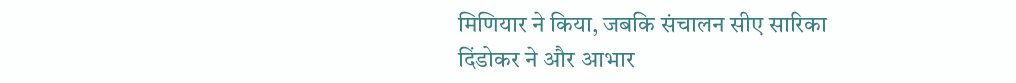मिणियार ने किया, जबकि संचालन सीए सारिका दिंडोकर ने और आभार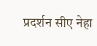प्रदर्शन सीए नेहा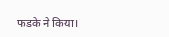फडके ने किया।